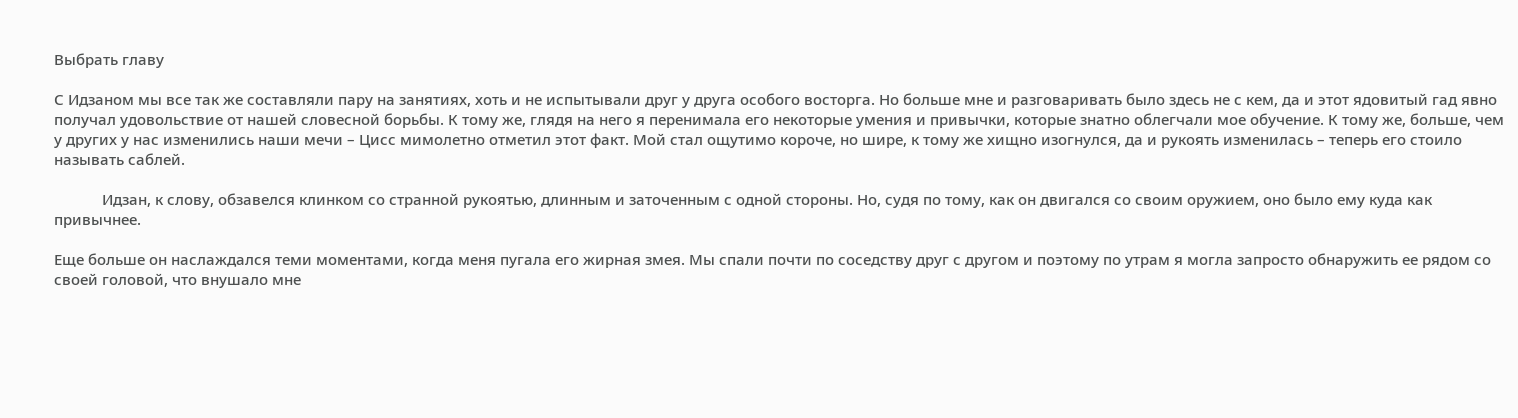Выбрать главу

С Идзаном мы все так же составляли пару на занятиях, хоть и не испытывали друг у друга особого восторга. Но больше мне и разговаривать было здесь не с кем, да и этот ядовитый гад явно получал удовольствие от нашей словесной борьбы. К тому же, глядя на него я перенимала его некоторые умения и привычки, которые знатно облегчали мое обучение. К тому же, больше, чем у других у нас изменились наши мечи – Цисс мимолетно отметил этот факт. Мой стал ощутимо короче, но шире, к тому же хищно изогнулся, да и рукоять изменилась – теперь его стоило называть саблей.

            Идзан, к слову, обзавелся клинком со странной рукоятью, длинным и заточенным с одной стороны. Но, судя по тому, как он двигался со своим оружием, оно было ему куда как привычнее.

Еще больше он наслаждался теми моментами, когда меня пугала его жирная змея. Мы спали почти по соседству друг с другом и поэтому по утрам я могла запросто обнаружить ее рядом со своей головой, что внушало мне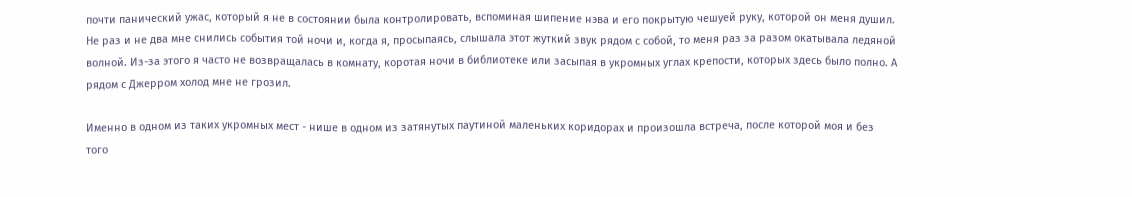почти панический ужас, который я не в состоянии была контролировать, вспоминая шипение нэва и его покрытую чешуей руку, которой он меня душил. Не раз и не два мне снились события той ночи и, когда я, просыпаясь, слышала этот жуткий звук рядом с собой, то меня раз за разом окатывала ледяной волной. Из-за этого я часто не возвращалась в комнату, коротая ночи в библиотеке или засыпая в укромных углах крепости, которых здесь было полно. А рядом с Джерром холод мне не грозил.

Именно в одном из таких укромных мест - нише в одном из затянутых паутиной маленьких коридорах и произошла встреча, после которой моя и без того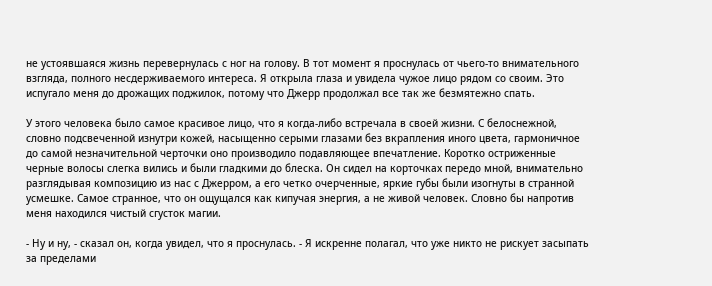не устоявшаяся жизнь перевернулась с ног на голову. В тот момент я проснулась от чьего-то внимательного взгляда, полного несдерживаемого интереса. Я открыла глаза и увидела чужое лицо рядом со своим. Это испугало меня до дрожащих поджилок, потому что Джерр продолжал все так же безмятежно спать.

У этого человека было самое красивое лицо, что я когда-либо встречала в своей жизни. С белоснежной, словно подсвеченной изнутри кожей, насыщенно серыми глазами без вкрапления иного цвета, гармоничное до самой незначительной черточки оно производило подавляющее впечатление. Коротко остриженные черные волосы слегка вились и были гладкими до блеска. Он сидел на корточках передо мной, внимательно разглядывая композицию из нас с Джерром, а его четко очерченные, яркие губы были изогнуты в странной усмешке. Самое странное, что он ощущался как кипучая энергия, а не живой человек. Словно бы напротив меня находился чистый сгусток магии.

- Ну и ну, - сказал он, когда увидел, что я проснулась. - Я искренне полагал, что уже никто не рискует засыпать за пределами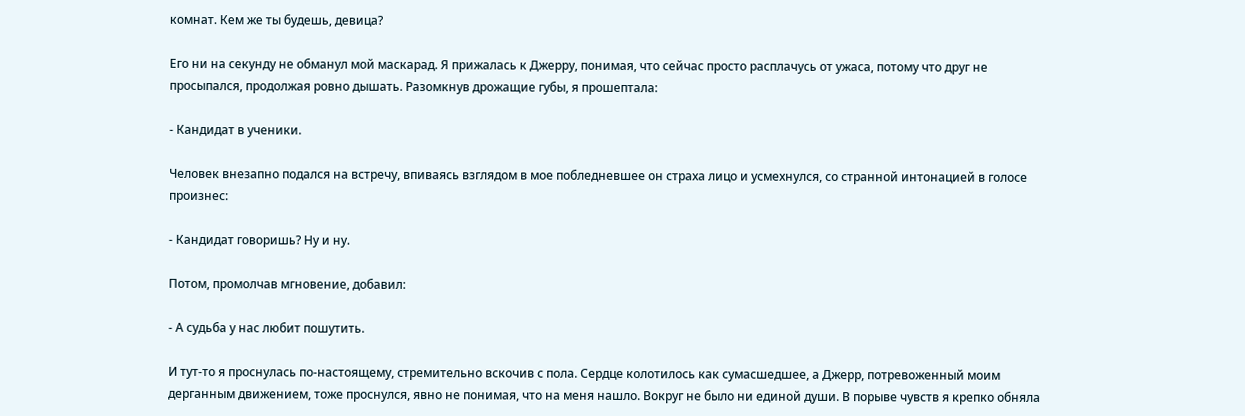комнат. Кем же ты будешь, девица?

Его ни на секунду не обманул мой маскарад. Я прижалась к Джерру, понимая, что сейчас просто расплачусь от ужаса, потому что друг не просыпался, продолжая ровно дышать. Разомкнув дрожащие губы, я прошептала:

- Кандидат в ученики.

Человек внезапно подался на встречу, впиваясь взглядом в мое побледневшее он страха лицо и усмехнулся, со странной интонацией в голосе произнес:

- Кандидат говоришь? Ну и ну.

Потом, промолчав мгновение, добавил:

- А судьба у нас любит пошутить.

И тут-то я проснулась по-настоящему, стремительно вскочив с пола. Сердце колотилось как сумасшедшее, а Джерр, потревоженный моим дерганным движением, тоже проснулся, явно не понимая, что на меня нашло. Вокруг не было ни единой души. В порыве чувств я крепко обняла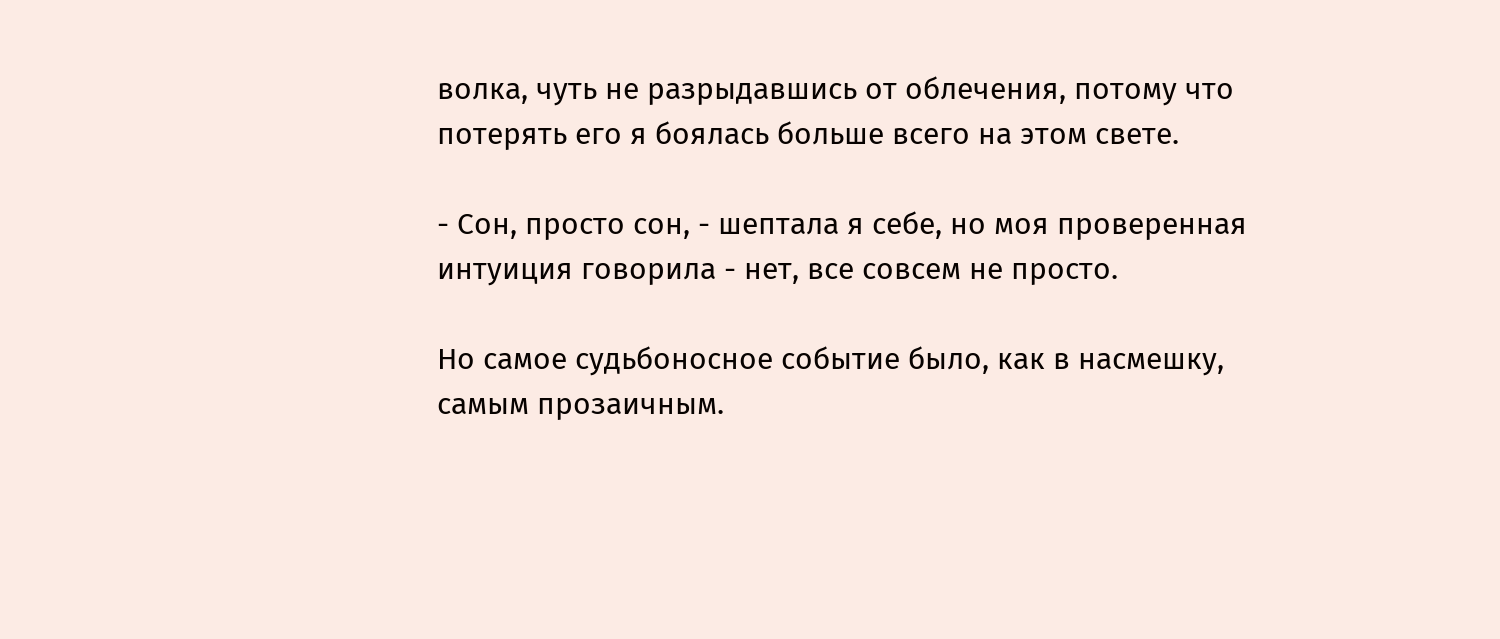волка, чуть не разрыдавшись от облечения, потому что потерять его я боялась больше всего на этом свете.

- Сон, просто сон, - шептала я себе, но моя проверенная интуиция говорила - нет, все совсем не просто.

Но самое судьбоносное событие было, как в насмешку, самым прозаичным.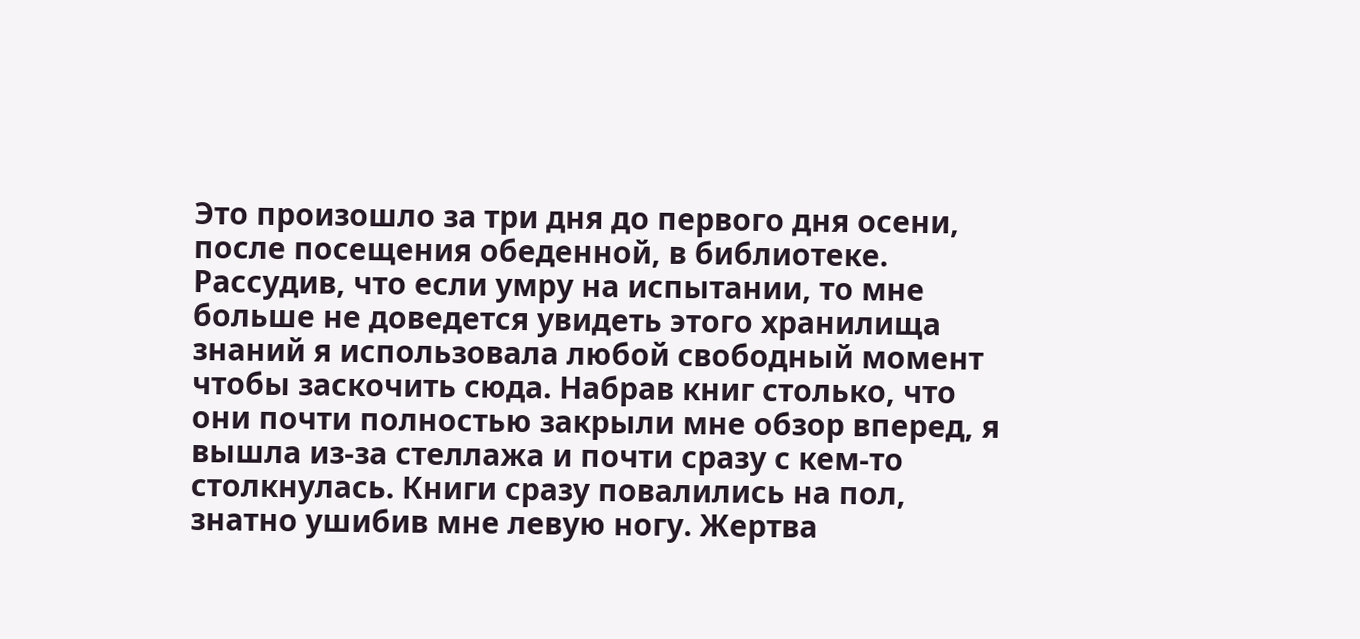Это произошло за три дня до первого дня осени, после посещения обеденной, в библиотеке. Рассудив, что если умру на испытании, то мне больше не доведется увидеть этого хранилища знаний я использовала любой свободный момент чтобы заскочить сюда. Набрав книг столько, что они почти полностью закрыли мне обзор вперед, я вышла из-за стеллажа и почти сразу с кем-то столкнулась. Книги сразу повалились на пол, знатно ушибив мне левую ногу. Жертва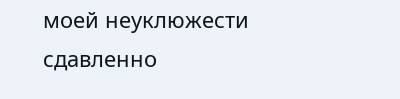моей неуклюжести сдавленно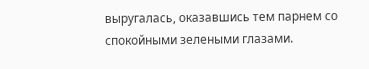выругалась, оказавшись тем парнем со спокойными зелеными глазами.